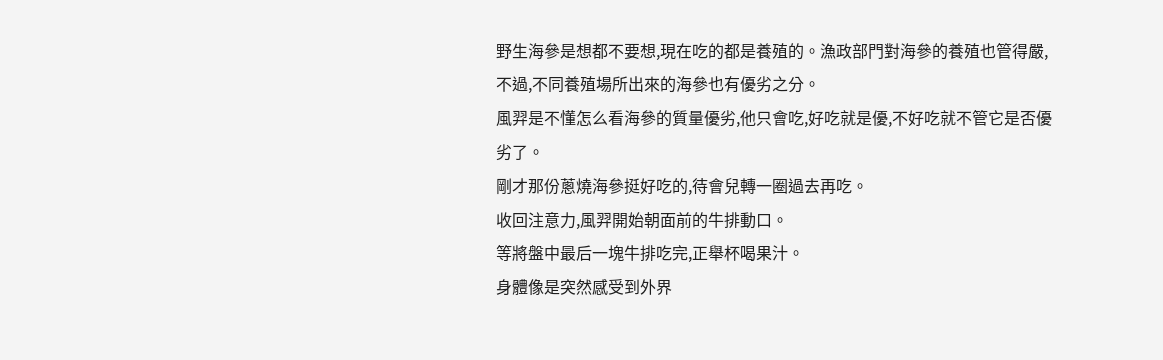野生海參是想都不要想,現在吃的都是養殖的。漁政部門對海參的養殖也管得嚴,不過,不同養殖場所出來的海參也有優劣之分。
風羿是不懂怎么看海參的質量優劣,他只會吃,好吃就是優,不好吃就不管它是否優劣了。
剛才那份蔥燒海參挺好吃的,待會兒轉一圈過去再吃。
收回注意力,風羿開始朝面前的牛排動口。
等將盤中最后一塊牛排吃完,正舉杯喝果汁。
身體像是突然感受到外界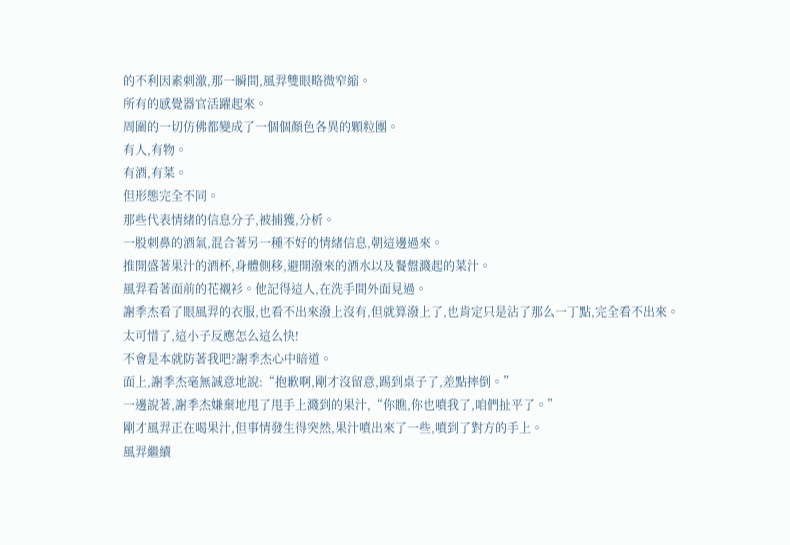的不利因素刺激,那一瞬間,風羿雙眼略微窄縮。
所有的感覺器官活躍起來。
周圍的一切仿佛都變成了一個個顏色各異的顆粒團。
有人,有物。
有酒,有菜。
但形態完全不同。
那些代表情緒的信息分子,被捕獲,分析。
一股刺鼻的酒氣,混合著另一種不好的情緒信息,朝這邊過來。
推開盛著果汁的酒杯,身體側移,避開潑來的酒水以及餐盤濺起的菜汁。
風羿看著面前的花襯衫。他記得這人,在洗手間外面見過。
謝季杰看了眼風羿的衣服,也看不出來潑上沒有,但就算潑上了,也肯定只是沾了那么一丁點,完全看不出來。
太可惜了,這小子反應怎么這么快!
不會是本就防著我吧?謝季杰心中暗道。
面上,謝季杰毫無誠意地說:“抱歉啊,剛才沒留意,踢到桌子了,差點摔倒。”
一邊說著,謝季杰嫌棄地甩了甩手上濺到的果汁,“你瞧,你也噴我了,咱們扯平了。”
剛才風羿正在喝果汁,但事情發生得突然,果汁噴出來了一些,噴到了對方的手上。
風羿繼續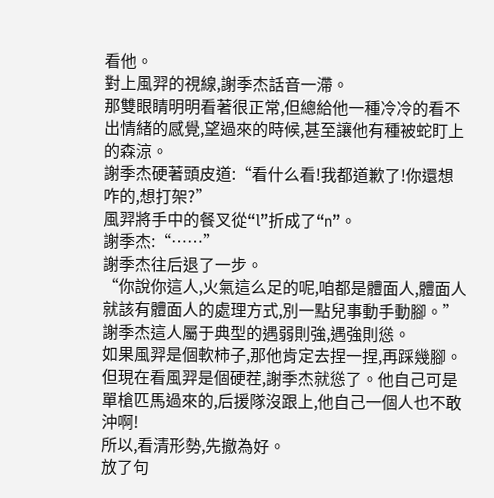看他。
對上風羿的視線,謝季杰話音一滯。
那雙眼睛明明看著很正常,但總給他一種冷冷的看不出情緒的感覺,望過來的時候,甚至讓他有種被蛇盯上的森涼。
謝季杰硬著頭皮道:“看什么看!我都道歉了!你還想咋的,想打架?”
風羿將手中的餐叉從“l”折成了“n”。
謝季杰:“……”
謝季杰往后退了一步。
“你說你這人,火氣這么足的呢,咱都是體面人,體面人就該有體面人的處理方式,別一點兒事動手動腳。”
謝季杰這人屬于典型的遇弱則強,遇強則慫。
如果風羿是個軟柿子,那他肯定去捏一捏,再踩幾腳。
但現在看風羿是個硬茬,謝季杰就慫了。他自己可是單槍匹馬過來的,后援隊沒跟上,他自己一個人也不敢沖啊!
所以,看清形勢,先撤為好。
放了句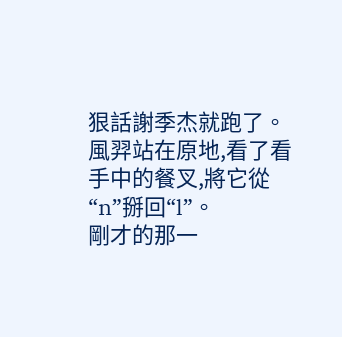狠話謝季杰就跑了。
風羿站在原地,看了看手中的餐叉,將它從“n”掰回“l”。
剛才的那一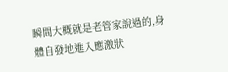瞬間大概就是老管家說過的,身體自發地進入應激狀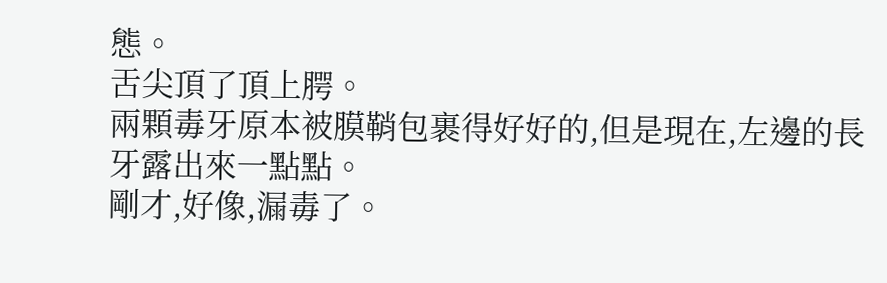態。
舌尖頂了頂上腭。
兩顆毒牙原本被膜鞘包裹得好好的,但是現在,左邊的長牙露出來一點點。
剛才,好像,漏毒了。